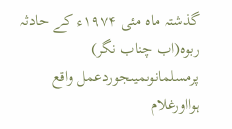گذشتہ ماہ مئی ۱۹۷۴ء کے حادثہ ربوہ(اب چناب نگر) پرمسلمانوںمیںجوردعمل واقع ہوااورغلام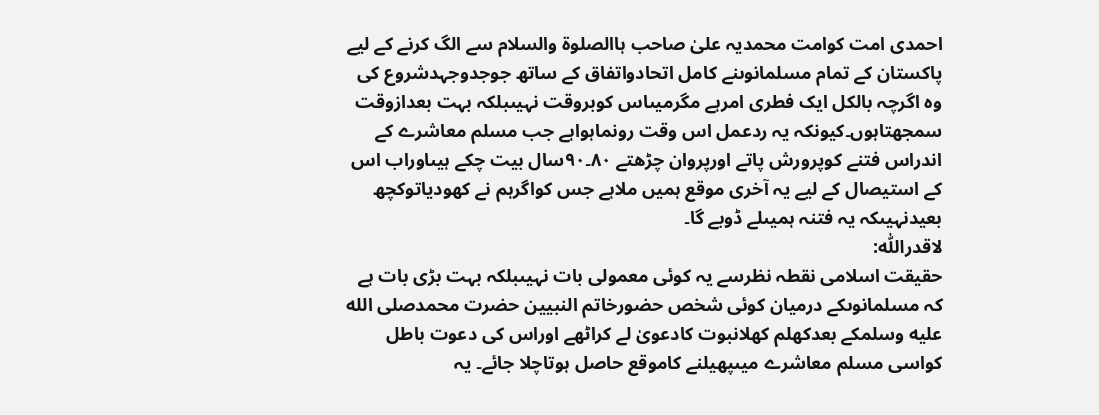احمدی امت کوامت محمدیہ علیٰ صاحب ہاالصلوۃ والسلام سے الگ کرنے کے لیے پاکستان کے تمام مسلمانوںنے کامل اتحادواتفاق کے ساتھ جوجدوجہدشروع کی وہ اگرچہ بالکل ایک فطری امرہے مگرمیںاس کوبروقت نہیںبلکہ بہت بعدازوقت سمجھتاہوں۔کیونکہ یہ ردعمل اس وقت رونماہواہے جب مسلم معاشرے کے اندراس فتنے کوپرورش پاتے اورپروان چڑھتے ۸۰۔۹۰سال بیت چکے ہیںاوراب اس کے استیصال کے لیے یہ آخری موقع ہمیں ملاہے جس کواگرہم نے کھودیاتوکچھ بعیدنہیںکہ یہ فتنہ ہمیںلے ڈوبے گا۔
لاقدراللّٰہ:
حقیقت اسلامی نقطہ نظرسے یہ کوئی معمولی بات نہیںبلکہ بہت بڑی بات ہے کہ مسلمانوںکے درمیان کوئی شخص حضورخاتم النبیین حضرت محمدصلى الله عليه وسلمکے بعدکھلم کھلانبوت کادعویٰ لے کراٹھے اوراس کی دعوت باطل کواسی مسلم معاشرے میںپھیلنے کاموقع حاصل ہوتاچلا جائے۔ یہ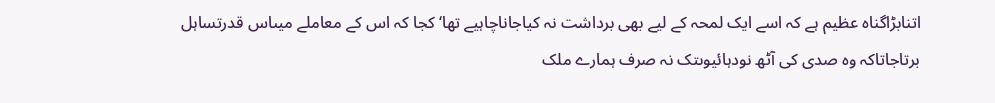اتنابڑاگناہ عظیم ہے کہ اسے ایک لمحہ کے لیے بھی برداشت نہ کیاجاناچاہیے تھا‘ کجا کہ اس کے معاملے میںاس قدرتساہل برتاجاتاکہ وہ صدی کی آٹھ نودہائیوںتک نہ صرف ہمارے ملک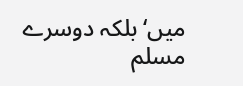میں‘بلکہ دوسرے مسلم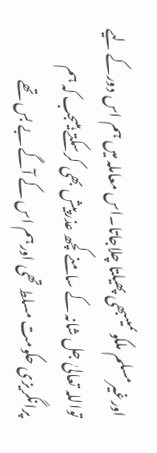اورغیرمسلم ملکوںمیںبھی پھیلتا چلاجاتا۔اس معاملہ میں ہم اس دورکے لیے تواللہ تعالیٰ جل شانہ کے سامنے کچھ عذرپیش بھی کرسکتے ہیںجب کہ ہم پرانگریزی حکومت مسلط تھی اورہم اس کے آگے بے بس تھے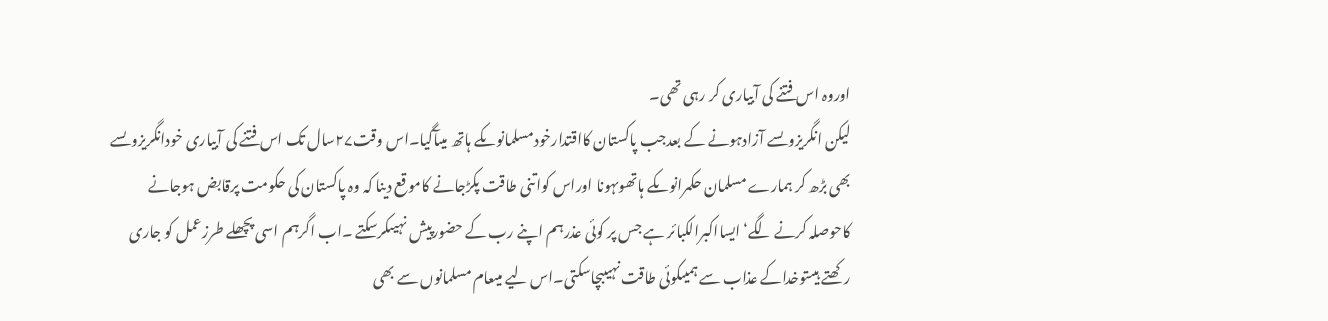اوروہ اس فتنے کی آبیاری کر رہی تھی۔
لیکن انگریزوںسے آزادہونے کے بعدجب پاکستان کااقتدارخودمسلمانوںکے ہاتھ میںآگیا۔اس وقت۲۷سال تک اس فتنے کی آبیاری خودانگریزوںسے بھی بڑھ کر ہمارے مسلمان حکمرانوںکے ہاتھوںہونا اوراس کواتنی طاقت پکڑجانے کاموقع دینا کہ وہ پاکستان کی حکومت پرقابض ہوجانے کاحوصلہ کرنے لگے‘ایسااکبرالکبائر ہے جس پر کوئی عذرہم اپنے رب کے حضورپیش نہیںکرسکتے ۔اب اگرہم اسی پچھلے طرزعمل کو جاری رکھتے ہیںتوخداکے عذاب سے ہمیںکوئی طاقت نہیںبچاسکتی۔اس لیے میںعام مسلمانوں سے بھی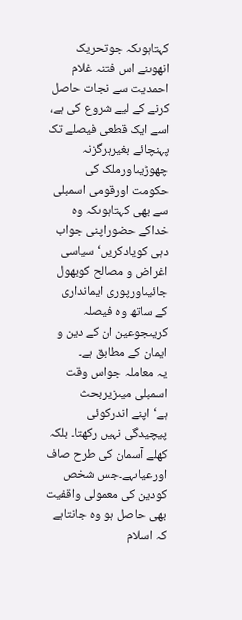کہتاہوںکہ جوتحریک انھوںنے اس فتنہ غلام احمدیت سے نجات حاصل کرنے کے لیے شروع کی ہے، اسے ایک قطعی فیصلے تک پہنچائے بغیرہرگزنہ چھوڑیںاورملک کی حکومت اورقومی اسمبلی سے بھی کہتاہوںکہ وہ خداکے حضوراپنی جواب دہی کویادکریں‘ سیاسی اغراض و مصالح کوبھول جائیںاورپوری ایمانداری کے ساتھ وہ فیصلہ کریںجوعین ان کے دین و ایمان کے مطابق ہے۔
یہ معاملہ جواس وقت اسمبلی میںزیربحث ہے‘اپنے اندرکوئی پیچیدگی نہیں رکھتا۔ بلکہ کھلے آسمان کی طرح صاف اورعیاںہے۔جس شخص کودین کی معمولی واقفیت بھی حاصل ہو وہ جانتاہے کہ اسلام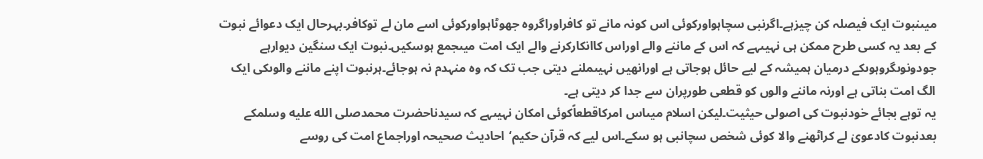میںنبوت ایک فیصلہ کن چیزہے۔اگرنبی سچاہواورکوئی اس کونہ مانے تو کافراوراگروہ جھوٹاہواورکوئی اسے مان لے توکافر۔بہرحال ایک دعوائے نبوت کے بعد یہ کسی طرح ممکن ہی نہیںہے کہ اس کے ماننے والے اوراس کاانکارکرنے والے ایک امت میںجمع ہوسکیں۔نبوت ایک سنگین دیوارہے جودونوںگروہوںکے درمیان ہمیشہ کے لیے حائل ہوجاتی ہے اورانھیں نہیںملنے دیتی جب تک کہ وہ منہدم نہ ہوجائے۔ہرنبوت اپنے ماننے والوںکی ایک الگ امت بناتی ہے اورنہ ماننے والوں کو قطعی طورپران سے جدا کر دیتی ہے۔
یہ توہے بجائے خودنبوت کی اصولی حیثیت۔لیکن اسلام میںاس امرکاقطعاًکوئی امکان نہیںہے کہ سیدناحضرت محمدصلى الله عليه وسلمکے بعدنبوت کادعویٰ لے کراٹھنے والا کوئی شخص سچانبی ہو سکے۔اس لیے کہ قرآن حکیم‘احادیث صحیحہ اوراجماع امت کی روسے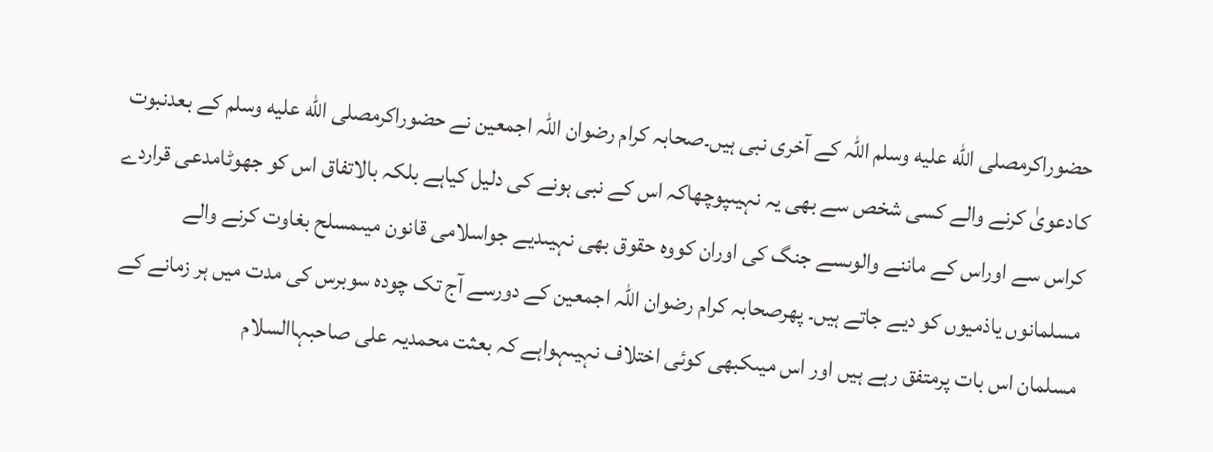حضوراکرمصلى الله عليه وسلم اللہ کے آخری نبی ہیں۔صحابہ کرام رضوان اللہ اجمعین نے حضوراکرمصلى الله عليه وسلم کے بعدنبوت کادعویٰ کرنے والے کسی شخص سے بھی یہ نہیںپوچھاکہ اس کے نبی ہونے کی دلیل کیاہے بلکہ بالاتفاق اس کو جھوٹامدعی قراردے کراس سے اوراس کے ماننے والوںسے جنگ کی اوران کووہ حقوق بھی نہیںدیے جواسلامی قانون میںمسلح بغاوت کرنے والے مسلمانوں یاذمیوں کو دیے جاتے ہیں۔ پھرصحابہ کرام رضوان اللہ اجمعین کے دورسے آج تک چودہ سوبرس کی مدت میں ہر زمانے کے مسلمان اس بات پرمتفق رہے ہیں اور اس میںکبھی کوئی اختلاف نہیںہواہے کہ بعثت محمدیہ علی صاحبہاالسلام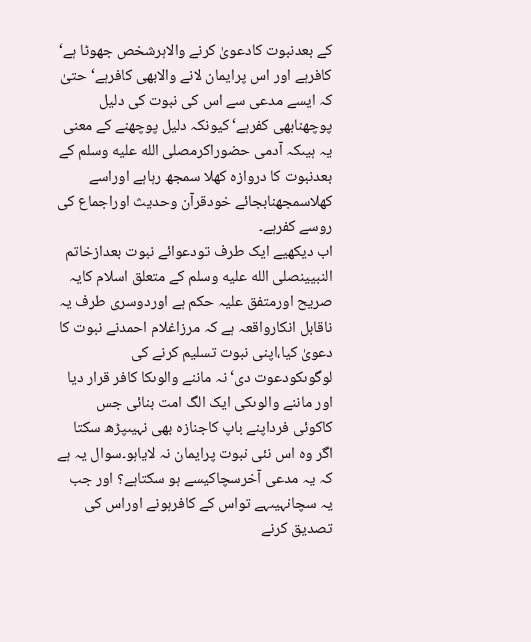کے بعدنبوت کادعویٰ کرنے والاہرشخص جھوٹا ہے‘ کافرہے اور اس پرایمان لانے والابھی کافرہے‘حتیٰ کہ ایسے مدعی سے اس کی نبوت کی دلیل پوچھنابھی کفرہے‘کیونکہ دلیل پوچھنے کے معنی یہ ہیںکہ آدمی حضوراکرمصلى الله عليه وسلم کے بعدنبوت کا دروازہ کھلا سمجھ رہاہے اوراسے کھلاسمجھنابجائے خودقرآن وحدیث اوراجماع کی روسے کفرہے۔
اب دیکھیے ایک طرف تودعوائے نبوت بعدازخاتم النبیینصلى الله عليه وسلم کے متعلق اسلام کایہ صریح اورمتفق علیہ حکم ہے اوردوسری طرف یہ ناقابل انکارواقعہ ہے کہ مرزاغلام احمدنے نبوت کا دعویٰ کیا،اپنی نبوت تسلیم کرنے کی لوگوںکودعوت دی‘نہ ماننے والوںکا کافر قرار دیا اور ماننے والوںکی ایک الگ امت بنائی جس کاکوئی فرداپنے باپ کاجنازہ بھی نہیںپڑھ سکتا اگر وہ اس نئی نبوت پرایمان نہ لایاہو۔سوال یہ ہے کہ یہ مدعی آخرسچاکیسے ہو سکتاہے؟ اور جب یہ سچانہیںہے تواس کے کافرہونے اوراس کی تصدیق کرنے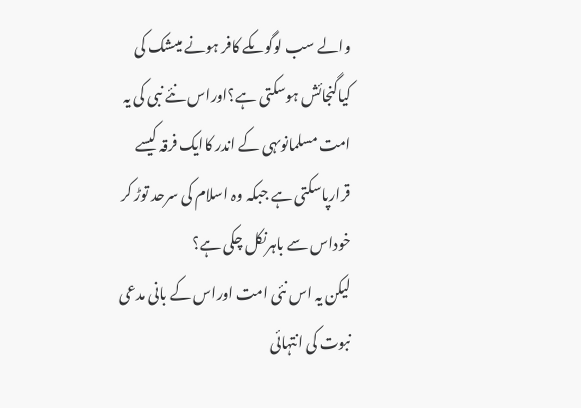والے سب لوگوںکے کافر ہونے میںشک کی کیاگنجائش ہوسکتی ہے؟اوراس نئے نبی کی یہ امت مسلمانوںہی کے اندر کاایک فرقہ کیسے قرارپاسکتی ہے جبکہ وہ اسلام کی سرحد توڑ کر خوداس سے باہرنکل چکی ہے؟
لیکن یہ اس نئی امت اوراس کے بانی مدعی نبوت کی انتہائی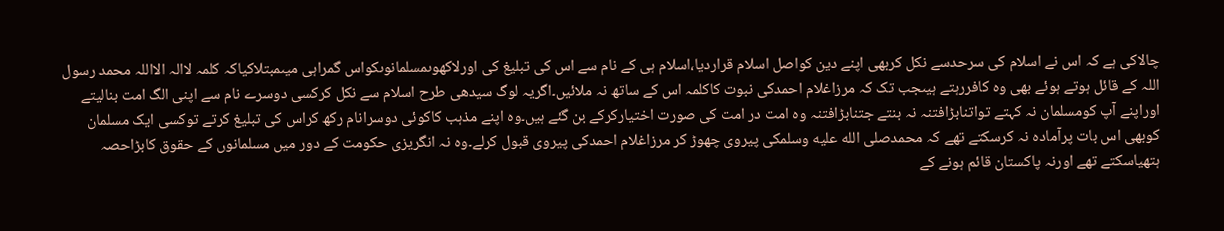چالاکی ہے کہ اس نے اسلام کی سرحدسے نکل کربھی اپنے دین کواصل اسلام قراردیا،اسلام ہی کے نام سے اس کی تبلیغ کی اورلاکھوںمسلمانوںکواس گمراہی میںمبتلاکیاکہ کلمہ لاالہ الااللہ محمد رسول اللہ کے قائل ہوتے ہوئے بھی وہ کافررہتے ہیںجب تک کہ مرزاغلام احمدکی نبوت کاکلمہ اس کے ساتھ نہ ملائیں۔اگریہ لوگ سیدھی طرح اسلام سے نکل کرکسی دوسرے نام سے اپنی الگ امت بنالیتے اوراپنے آپ کومسلمان نہ کہتے تواتنابڑافتنہ نہ بنتے جتنابڑافتنہ وہ امت در امت کی صورت اختیارکرکے بن گئے ہیں۔وہ اپنے مذہب کاکوئی دوسرانام رکھ کراس کی تبلیغ کرتے توکسی ایک مسلمان کوبھی اس بات پرآمادہ نہ کرسکتے تھے کہ محمدصلى الله عليه وسلمکی پیروی چھوڑ کر مرزاغلام احمدکی پیروی قبول کرلے۔وہ نہ انگریزی حکومت کے دور میں مسلمانوں کے حقوق کابڑاحصہ ہتھیاسکتے تھے اورنہ پاکستان قائم ہونے کے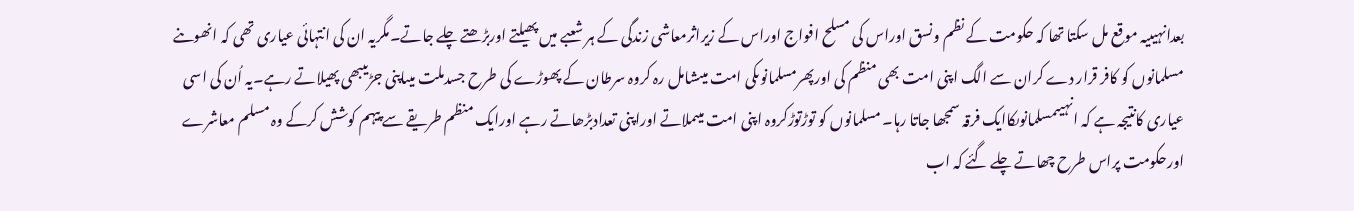بعدانہیںیہ موقع مل سکتا تھا کہ حکومت کے نظم ونسق اوراس کی مسلح افواج اوراس کے زیراثرمعاشی زندگی کے ہر شعبے میں پھیلتے اوربڑھتے چلے جاتے۔مگریہ ان کی انتہائی عیاری تھی کہ انھوںنے مسلمانوں کو کافر قرار دے کران سے الگ اپنی امت بھی منظم کی اورپھرمسلمانوںکی امت میںشامل رہ کروہ سرطان کے پھوڑے کی طرح جسدملت میںاپنی جڑیںبھی پھیلاتے رہے۔یہ اُن کی اسی عیاری کانتیجہ ہے کہ انہیںمسلمانوںکاایک فرقہ سمجھا جاتا رہا۔ مسلمانوں کو توڑتوڑکروہ اپنی امت میںملاتے اوراپنی تعدادبڑھاتے رہے اورایک منظم طریقے سے پیہم کوشش کرکے وہ مسلم معاشرے اورحکومت پراس طرح چھاتے چلے گئے کہ اب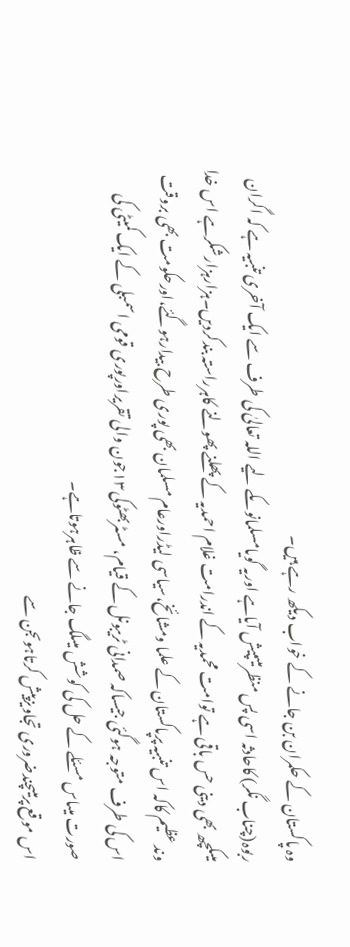وہ پاکستان کے حکمران بن جانے کے خواب دیکھ رہے ہیں۔
ربوہ(چناب نگر) کاحادثہ اسی پس منظرمیںپیش آیاہے اوریہ گویامسلمانوںکے لیے اللہ تعالیٰ کی طرف سے ایک آخری تنبیہ ہے کہ اگران میںکچھ بھی دینی حس باقی ہے توامت محمدیہ کے اندرامت غلام احمدیہ کے پھلنے پھولنے کاہرراستہ بندکردیں۔ہزارہزارشکرہے اس خدا وند عظیم کاکہ اس تنبیہ پرپاکستان کے علما ومشائخ،سیاسی لیڈراورعام مسلمان بھی پوری طرح بیدارہوگئے،اورحکومت بھی بروقت اس کی طرف متوجہ ہوگئی جیساکہ صمدانی ٹریبونل کے قیام، مسٹربھٹوکی۱۳جون والی تقریراورپوری قومی اسمبلی کے ایک کمیٹی کی صورت میںاس مسئلے کے حل کی کوشش میںلگ جانے سے ظاہرہوتاہے۔
اس موقع پرمیںچندضروری تجاویزپیش کرتاہوںجن سے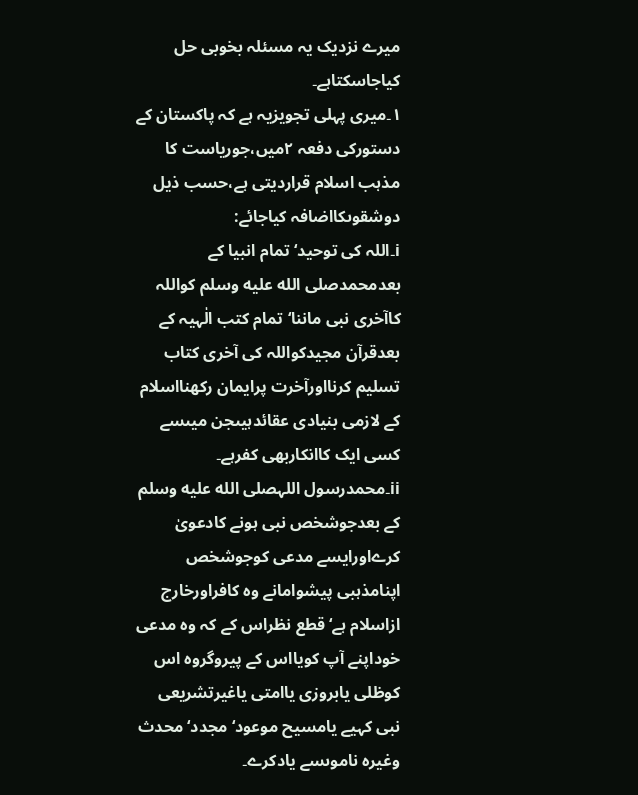میرے نزدیک یہ مسئلہ بخوبی حل کیاجاسکتاہے۔
۱۔میری پہلی تجویزیہ ہے کہ پاکستان کے دستورکی دفعہ ۲میں،جوریاست کا مذہب اسلام قراردیتی ہے،حسب ذیل دوشقوںکااضافہ کیاجائے:
i۔اللہ کی توحید‘تمام انبیا کے بعدمحمدصلى الله عليه وسلم کواللہ کاآخری نبی ماننا‘تمام کتب الٰہیہ کے بعدقرآن مجیدکواللہ کی آخری کتاب تسلیم کرنااورآخرت پرایمان رکھنااسلام کے لازمی بنیادی عقائدہیںجن میںسے کسی ایک کاانکاربھی کفرہے۔
ii۔محمدرسول اللہصلى الله عليه وسلم کے بعدجوشخص نبی ہونے کادعویٰ کرےاورایسے مدعی کوجوشخص اپنامذہبی پیشوامانے وہ کافراورخارج ازاسلام ہے‘قطع نظراس کے کہ وہ مدعی خوداپنے آپ کویااس کے پیروگروہ اس کوظلی یابروزی یاامتی یاغیرتشریعی نبی کہیے یامسیح موعود‘ مجدد‘ محدث وغیرہ ناموںسے یادکرے۔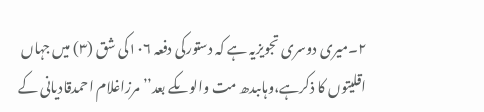۲۔میری دوسری تجویزیہ ہے کہ دستورکی دفعہ ۱۰۶کی شق (۳) میں جہاں اقلیتوں کا ذکرہے،وہاںبدھ مت والوںکے بعد’’مرزاغلام احمدقادیانی کے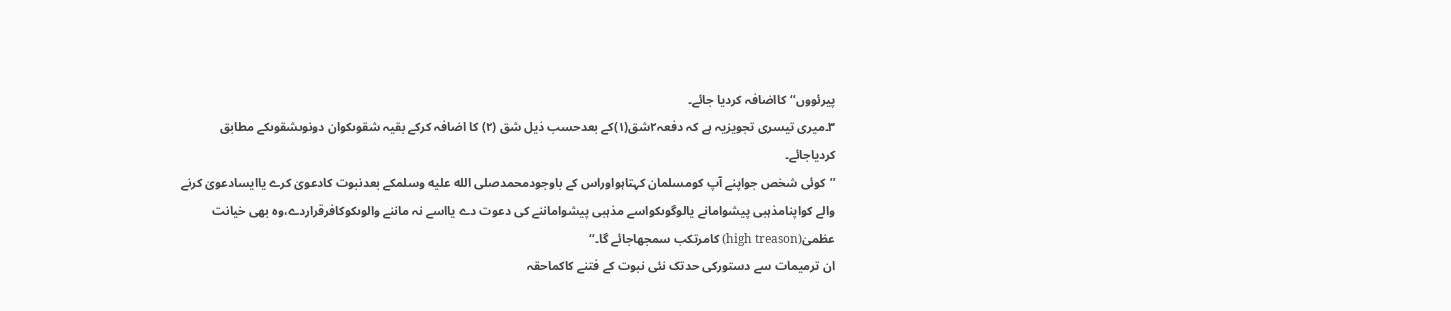پیرئووں‘‘کااضافہ کردیا جائے۔
۳۔میری تیسری تجویزیہ ہے کہ دفعہ۲شق(۱)کے بعدحسب ذیل شق (۲) کا اضافہ کرکے بقیہ شقوںکوان دونوںشقوںکے مطابق کردیاجائے۔
’’کوئی شخص جواپنے آپ کومسلمان کہتاہواوراس کے باوجودمحمدصلى الله عليه وسلمکے بعدنبوت کادعویٰ کرے یاایسادعویٰ کرنے والے کواپنامذہبی پیشوامانے یالوگوںکواسے مذہبی پیشواماننے کی دعوت دے یااسے نہ ماننے والوںکوکافرقراردے،وہ بھی خیانت عظمیٰ(high treason) کامرتکب سمجھاجائے گا۔‘‘
ان ترمیمات سے دستورکی حدتک نئی نبوت کے فتنے کاکماحقہ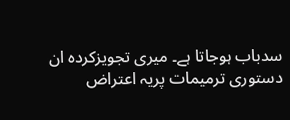سدباب ہوجاتا ہے۔ میری تجویزکردہ ان دستوری ترمیمات پریہ اعتراض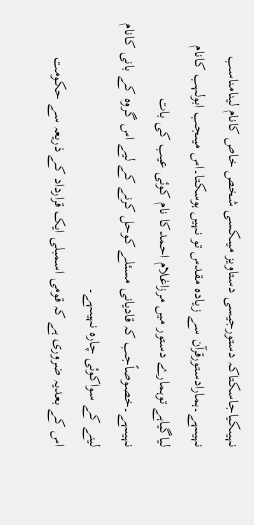نہیںکیاجاسکتاکہ دستورجیسی دستاویز میںکسی شخص خاص کانام لینامناسب نہیںہے۔ہمارادستورقرآن سے زیادہ مقدس تو نہیں ہوسکتا۔اس میںجب ابولہب کانام لیاگیاہے توہمارے دستور میں مرزاغلام احمدکا نام کوئی عیب کی بات نہیںہے۔خصوصاًجب کہ قادیانی مسئلے کوحل کرنے کے لیے اس گروہ کے بانی کانام لینے کے سواکوئی چارہ نہیںہے۔
اس کے بعدیہ ضروری ہے کہ قومی اسمبلی ایک قرارداد کے ذریعہ سے حکومت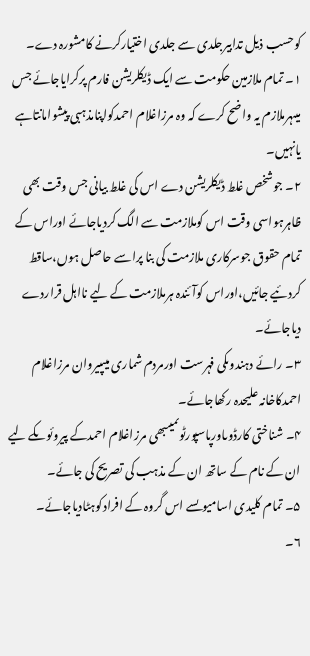کوحسب ذیل تدابیرجلدی سے جلدی اختیارکرنے کامشورہ دے۔
۱۔ تمام ملازمین حکومت سے ایک ڈیکلریشن فارم پرکرایاجائے جس میںہرملازم یہ واضح کرے کہ وہ مرزاغلام احمدکواپنامذہبی پیشوامانتاہے یانہیں۔
۲۔ جوشخص غلط ڈیکلریشن دے اس کی غلط بیانی جس وقت بھی ظاہرہواسی وقت اس کوملازمت سے الگ کردیاجائے اوراس کے تمام حقوق جوسرکاری ملازمت کی بنا پراسے حاصل ہوں،ساقط کردئیے جائیں،اوراس کوآئندہ ہرملازمت کے لیے نااہل قراردے دیاجائے۔
۳۔ رائے دہندوںکی فہرست اورمردم شماری میںپیروان مرزاغلام احمدکاخانہ علیحدہ رکھاجائے۔
۴۔ شناختی کارڈوںاورپاسپورٹوںمیںبھی مرزاغلام احمدکے پیروئوںکے لیے ان کے نام کے ساتھ ان کے مذہب کی تصریح کی جائے۔
۵۔ تمام کلیدی اسامیوںسے اس گروہ کے افرادکوہٹادیاجائے۔
۶۔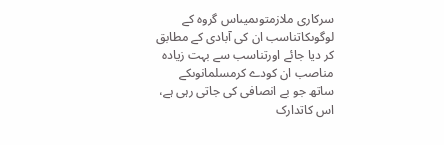سرکاری ملازمتوںمیںاس گروہ کے لوگوںکاتناسب ان کی آبادی کے مطابق کر دیا جائے اورتناسب سے بہت زیادہ مناصب ان کودے کرمسلمانوںکے ساتھ جو بے انصافی کی جاتی رہی ہے، اس کاتدارک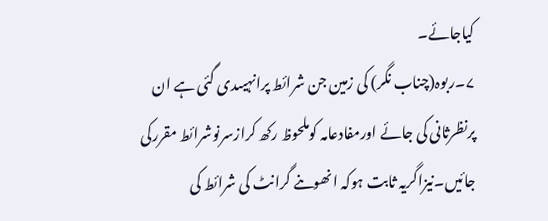کیاجائے۔
۷۔ربوہ(چناب نگر) کی زمین جن شرائط پرانہیںدی گئی ہے ان پرنظرثانی کی جائے اورمفادعامہ کوملحوظ رکھ کرازسرنوشرائط مقررکی جائیں۔نیزاگریہ ثابت ہوکہ انھوںنے گرانٹ کی شرائط کی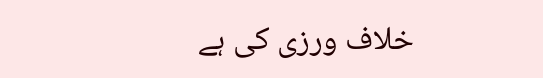خلاف ورزی کی ہے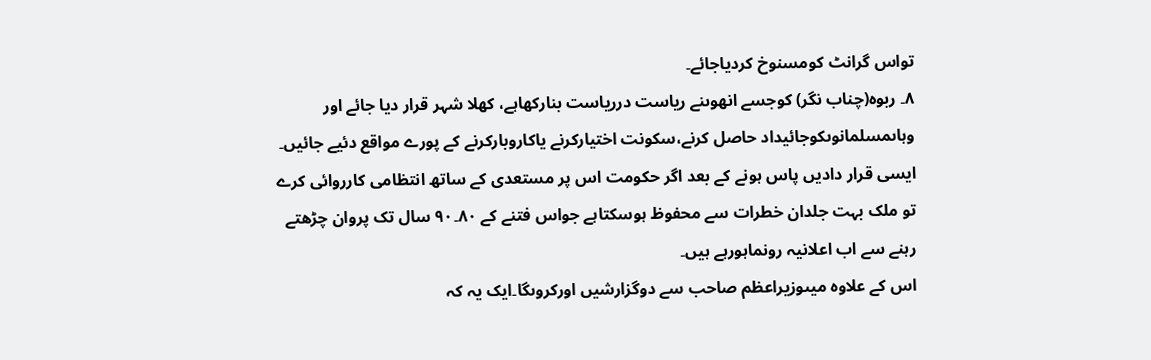تواس گرانٹ کومسنوخ کردیاجائے۔
۸۔ ربوہ(چناب نگر) کوجسے انھوںنے ریاست درریاست بنارکھاہے، کھلا شہر قرار دیا جائے اور وہاںمسلمانوںکوجائیداد حاصل کرنے،سکونت اختیارکرنے یاکاروبارکرنے کے پورے مواقع دئیے جائیں۔
ایسی قرار دادیں پاس ہونے کے بعد اگر حکومت اس پر مستعدی کے ساتھ انتظامی کارروائی کرے تو ملک بہت جلدان خطرات سے محفوظ ہوسکتاہے جواس فتنے کے ۸۰۔۹۰ سال تک پروان چڑھتے رہنے سے اب اعلانیہ رونماہورہے ہیں۔
اس کے علاوہ میںوزیراعظم صاحب سے دوگزارشیں اورکروںگا۔ایک یہ کہ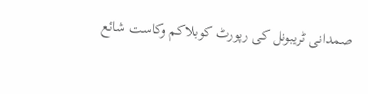صمدانی ٹریبونل کی رپورٹ کوبلاکم وکاست شائع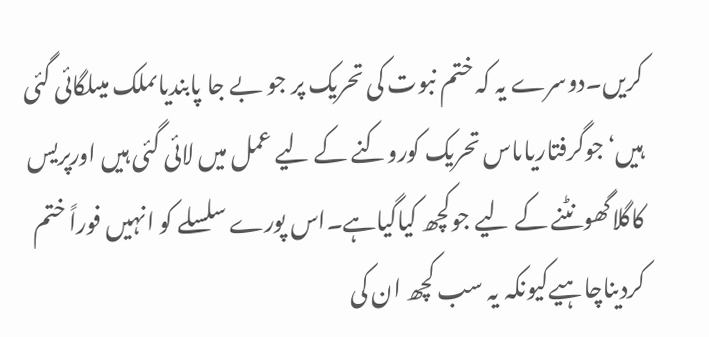کریں۔دوسرے یہ کہ ختم نبوت کی تحریک پر جو بے جا پابندیاںملک میںلگائی گئی ہیں‘جوگرفتاریاںاس تحریک کوروکنے کے لیے عمل میں لائی گئی ہیں اورپریس کاگلاگھونٹنے کے لیے جوکچھ کیاگیاہے۔اس پورے سلسلے کو انہیں فوراً ختم کردیناچاہیےکیونکہ یہ سب کچھ ان کی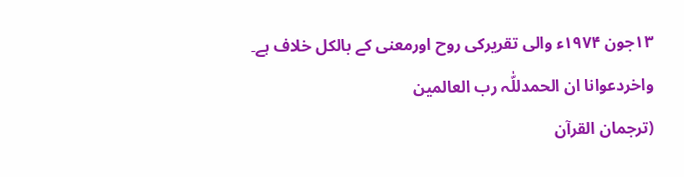۱۳جون ۱۹۷۴ء والی تقریرکی روح اورمعنی کے بالکل خلاف ہے۔
واخردعوانا ان الحمدللّٰہ رب العالمین
(ترجمان القرآن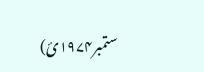ستمبر۱۹۷۴ئ)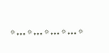٭…٭…٭…٭…٭